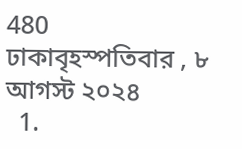480
ঢাকাবৃহস্পতিবার , ৮ আগস্ট ২০২৪
  1.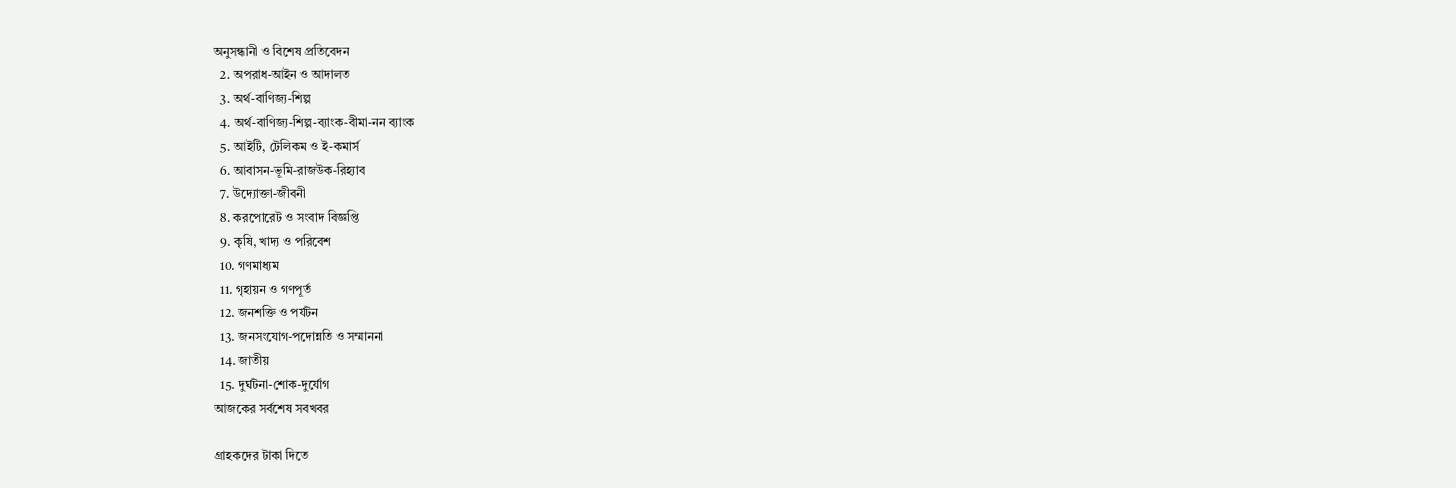অনুসন্ধানী ও বিশেষ প্রতিবেদন
  2. অপরাধ-আইন ও আদালত
  3. অর্থ-বাণিজ্য-শিল্প
  4. অর্থ-বাণিজ্য-শিল্প-ব্যাংক-বীমা-নন ব্যাংক
  5. আইটি, টেলিকম ও ই-কমার্স
  6. আবাসন-ভূমি-রাজউক-রিহ্যাব
  7. উদ্যোক্তা-জীবনী
  8. করপোরেট ও সংবাদ বিজ্ঞপ্তি
  9. কৃষি, খাদ্য ও পরিবেশ
  10. গণমাধ্যম
  11. গৃহায়ন ও গণপূর্ত
  12. জনশক্তি ও পর্যটন
  13. জনসংযোগ-পদোন্নতি ও সম্মাননা
  14. জাতীয়
  15. দুর্ঘটনা-শোক-দুর্যোগ
আজকের সর্বশেষ সবখবর

গ্রাহকদের টাকা দিতে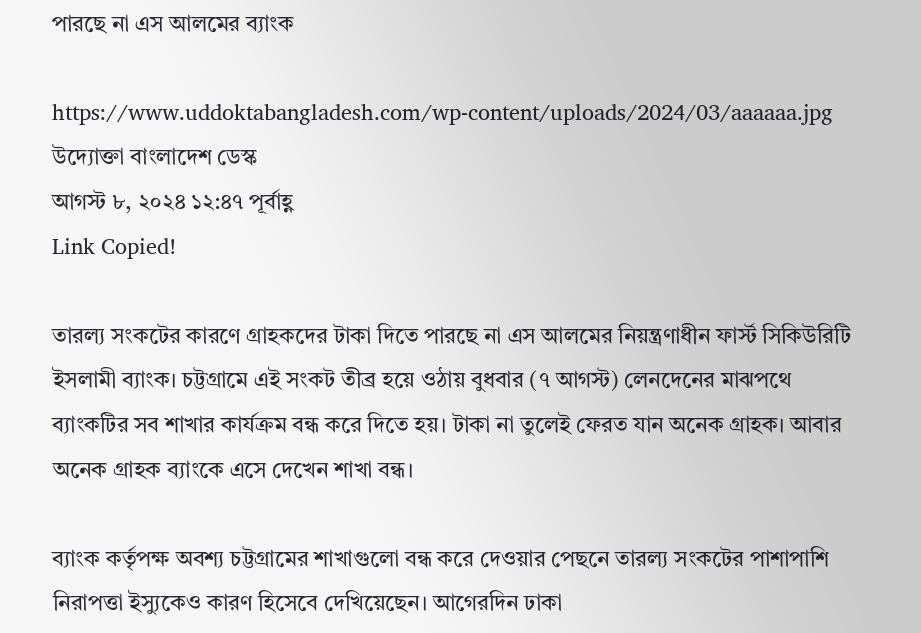পারছে না এস আলমের ব্যাংক

https://www.uddoktabangladesh.com/wp-content/uploads/2024/03/aaaaaa.jpg
উদ্যোক্তা বাংলাদেশ ডেস্ক
আগস্ট ৮, ২০২৪ ১২:৪৭ পূর্বাহ্ণ
Link Copied!

তারল্য সংকটের কারণে গ্রাহকদের টাকা দিতে পারছে না এস আলমের নিয়ন্ত্রণাধীন ফার্স্ট সিকিউরিটি ইসলামী ব্যাংক। চট্টগ্রামে এই সংকট তীব্র হয়ে ওঠায় বুধবার (৭ আগস্ট) লেনদেনের মাঝপথে ব্যাংকটির সব শাখার কার্যক্রম বন্ধ করে দিতে হয়। টাকা না তুলেই ফেরত যান অনেক গ্রাহক। আবার অনেক গ্রাহক ব্যাংকে এসে দেখেন শাখা বন্ধ।

ব্যাংক কর্তৃপক্ষ অবশ্য চট্টগ্রামের শাখাগুলো বন্ধ করে দেওয়ার পেছনে তারল্য সংকটের পাশাপাশি নিরাপত্তা ইস্যুকেও কারণ হিসেবে দেখিয়েছেন। আগেরদিন ঢাকা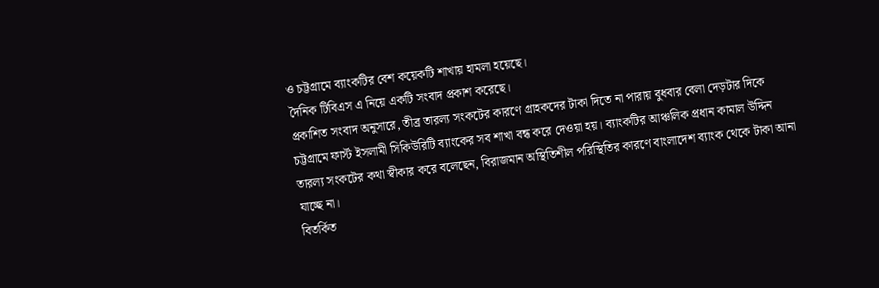ও চট্টগ্রামে ব্যাংকটির বেশ কয়েকটি শাখায় হামলা হয়েছে।
দৈনিক টিবিএস এ নিয়ে একটি সংবাদ প্রকাশ করেছে।
প্রকাশিত সংবাদ অনুসারে, তীব্র তারল্য সংকটের কারণে গ্রাহকদের টাকা দিতে না পারায় বুধবার বেলা দেড়টার দিকে চট্টগ্রামে ফার্স্ট ইসলামী সিকিউরিটি ব্যাংকের সব শাখা বন্ধ করে দেওয়া হয়। ব্যাংকটির আঞ্চলিক প্রধান কামাল উদ্দিন তারল্য সংকটের কথা স্বীকার করে বলেছেন, বিরাজমান অস্থিতিশীল পরিস্থিতির কারণে বাংলাদেশ ব্যাংক থেকে টাকা আনা যাচ্ছে না।
বিতর্কিত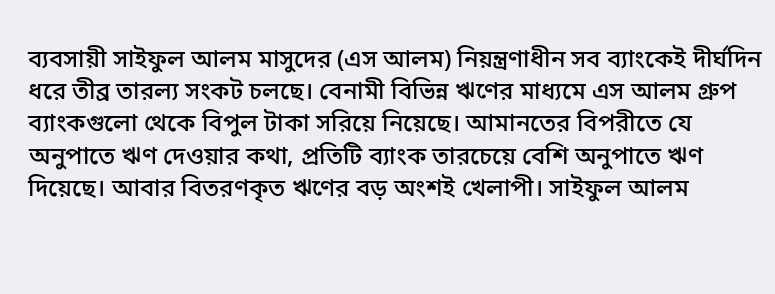ব্যবসায়ী সাইফুল আলম মাসুদের (এস আলম) নিয়ন্ত্রণাধীন সব ব্যাংকেই দীর্ঘদিন ধরে তীব্র তারল্য সংকট চলছে। বেনামী বিভিন্ন ঋণের মাধ্যমে এস আলম গ্রুপ ব্যাংকগুলো থেকে বিপুল টাকা সরিয়ে নিয়েছে। আমানতের বিপরীতে যে অনুপাতে ঋণ দেওয়ার কথা, প্রতিটি ব্যাংক তারচেয়ে বেশি অনুপাতে ঋণ দিয়েছে। আবার বিতরণকৃত ঋণের বড় অংশই খেলাপী। সাইফুল আলম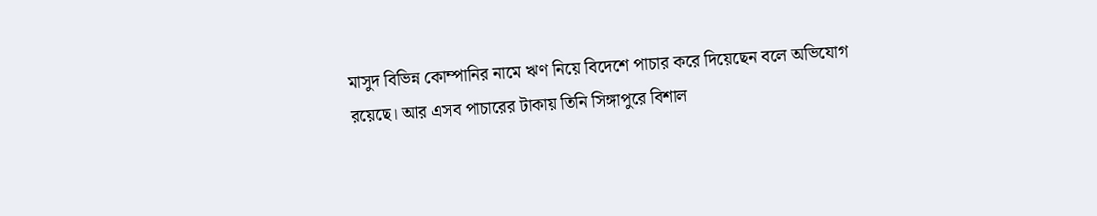মাসুদ বিভিন্ন কোম্পানির নামে ঋণ নিয়ে বিদেশে পাচার করে দিয়েছেন বলে অভিযোগ রয়েছে। আর এসব পাচারের টাকায় তিনি সিঙ্গাপুরে বিশাল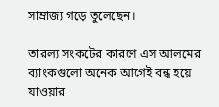সাম্রাজ্য গড়ে তুলেছেন।

তারল্য সংকটের কারণে এস আলমের ব্যাংকগুলো অনেক আগেই বন্ধ হয়ে যাওয়ার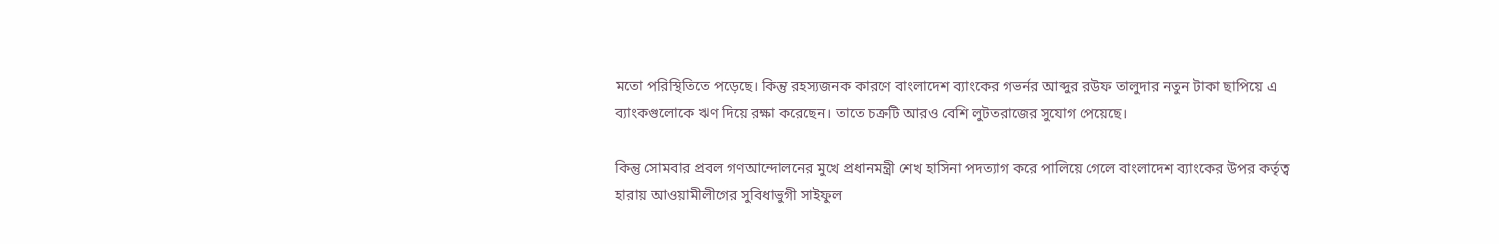মতো পরিস্থিতিতে পড়েছে। কিন্তু রহস্যজনক কারণে বাংলাদেশ ব্যাংকের গভর্নর আব্দুর রউফ তালুদার নতুন টাকা ছাপিয়ে এ ব্যাংকগুলোকে ঋণ দিয়ে রক্ষা করেছেন। তাতে চক্রটি আরও বেশি লুটতরাজের সুযোগ পেয়েছে।

কিন্তু সোমবার প্রবল গণআন্দোলনের মুখে প্রধানমন্ত্রী শেখ হাসিনা পদত্যাগ করে পালিয়ে গেলে বাংলাদেশ ব্যাংকের উপর কর্তৃত্ব হারায় আওয়ামীলীগের সুবিধাভুগী সাইফুল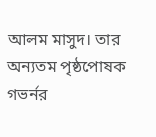আলম মাসুদ। তার অন্যতম পৃষ্ঠপোষক গভর্নর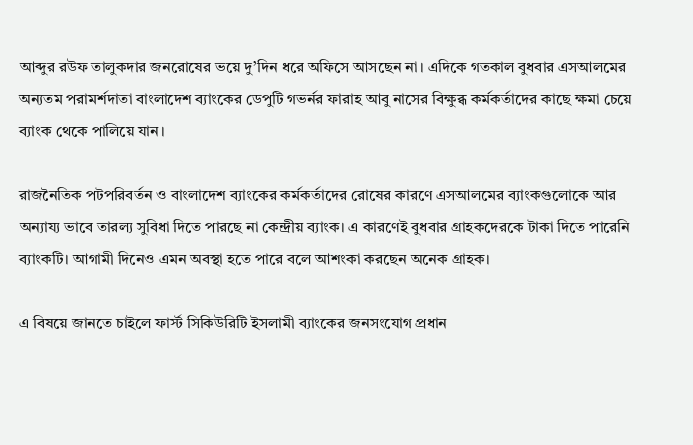আব্দুর রউফ তালুকদার জনরোষের ভয়ে দু’দিন ধরে অফিসে আসছেন না। এদিকে গতকাল বুধবার এসআলমের অন্যতম পরামর্শদাতা বাংলাদেশ ব্যাংকের ডেপুটি গভর্নর ফারাহ আবু নাসের বিক্ষুব্ধ কর্মকর্তাদের কাছে ক্ষমা চেয়ে ব্যাংক থেকে পালিয়ে যান।

রাজনৈতিক পটপরিবর্তন ও বাংলাদেশ ব্যাংকের কর্মকর্তাদের রোষের কারণে এসআলমের ব্যাংকগুলোকে আর অন্যায্য ভাবে তারল্য সুবিধা দিতে পারছে না কেন্দ্রীয় ব্যাংক। এ কারণেই বুধবার গ্রাহকদেরকে টাকা দিতে পারেনি ব্যাংকটি। আগামী দিনেও এমন অবস্থা হতে পারে বলে আশংকা করছেন অনেক গ্রাহক।

এ বিষয়ে জানতে চাইলে ফার্স্ট সিকিউরিটি ইসলামী ব্যাংকের জনসংযোগ প্রধান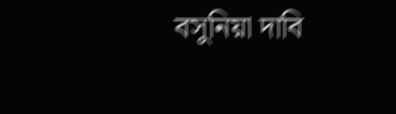বসুনিয়া দাবি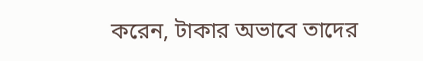করেন, টাকার অভাবে তাদের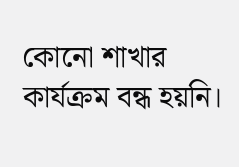কোনো শাখার কার্যক্রম বন্ধ হয়নি।